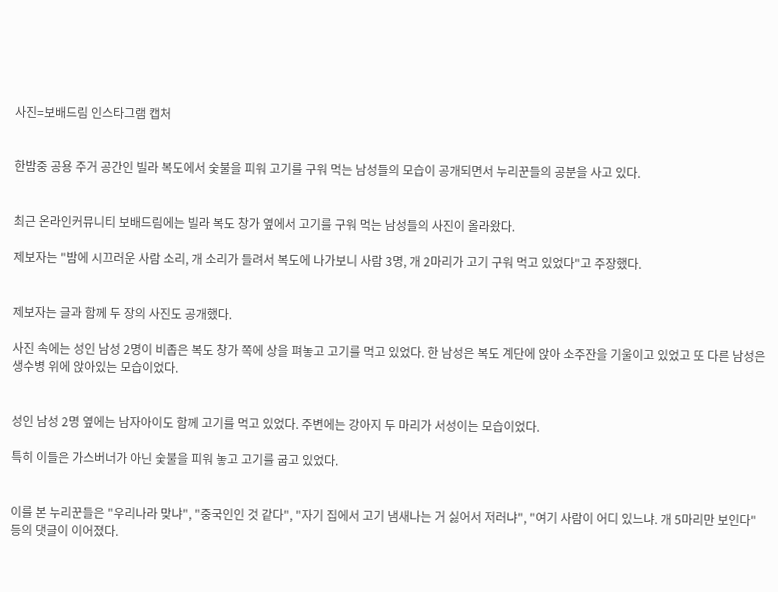사진=보배드림 인스타그램 캡처


한밤중 공용 주거 공간인 빌라 복도에서 숯불을 피워 고기를 구워 먹는 남성들의 모습이 공개되면서 누리꾼들의 공분을 사고 있다.


최근 온라인커뮤니티 보배드림에는 빌라 복도 창가 옆에서 고기를 구워 먹는 남성들의 사진이 올라왔다.

제보자는 "밤에 시끄러운 사람 소리, 개 소리가 들려서 복도에 나가보니 사람 3명, 개 2마리가 고기 구워 먹고 있었다"고 주장했다.


제보자는 글과 함께 두 장의 사진도 공개했다.

사진 속에는 성인 남성 2명이 비좁은 복도 창가 쪽에 상을 펴놓고 고기를 먹고 있었다. 한 남성은 복도 계단에 앉아 소주잔을 기울이고 있었고 또 다른 남성은 생수병 위에 앉아있는 모습이었다.


성인 남성 2명 옆에는 남자아이도 함께 고기를 먹고 있었다. 주변에는 강아지 두 마리가 서성이는 모습이었다.

특히 이들은 가스버너가 아닌 숯불을 피워 놓고 고기를 굽고 있었다.


이를 본 누리꾼들은 "우리나라 맞냐", "중국인인 것 같다", "자기 집에서 고기 냄새나는 거 싫어서 저러냐", "여기 사람이 어디 있느냐. 개 5마리만 보인다" 등의 댓글이 이어졌다.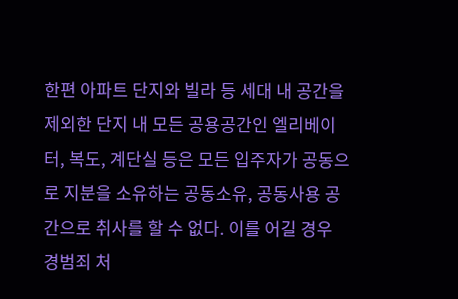한편 아파트 단지와 빌라 등 세대 내 공간을 제외한 단지 내 모든 공용공간인 엘리베이터, 복도, 계단실 등은 모든 입주자가 공동으로 지분을 소유하는 공동소유, 공동사용 공간으로 취사를 할 수 없다. 이를 어길 경우 경범죄 처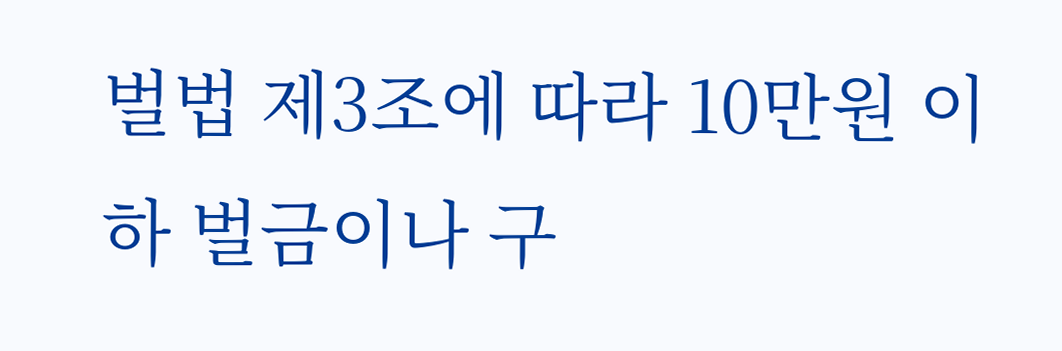벌법 제3조에 따라 10만원 이하 벌금이나 구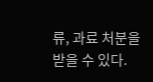류, 과료 처분을 받을 수 있다.